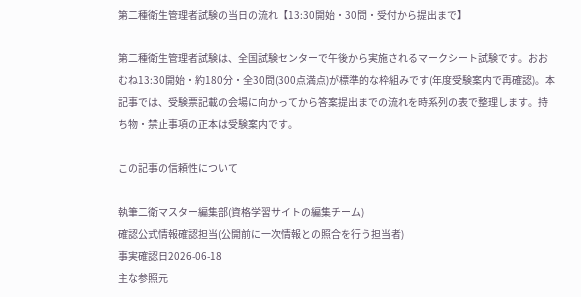第二種衛生管理者試験の当日の流れ【13:30開始・30問・受付から提出まで】

第二種衛生管理者試験は、全国試験センターで午後から実施されるマークシート試験です。おおむね13:30開始・約180分・全30問(300点満点)が標準的な枠組みです(年度受験案内で再確認)。本記事では、受験票記載の会場に向かってから答案提出までの流れを時系列の表で整理します。持ち物・禁止事項の正本は受験案内です。

この記事の信頼性について

執筆二衛マスター編集部(資格学習サイトの編集チーム)
確認公式情報確認担当(公開前に一次情報との照合を行う担当者)
事実確認日2026-06-18
主な参照元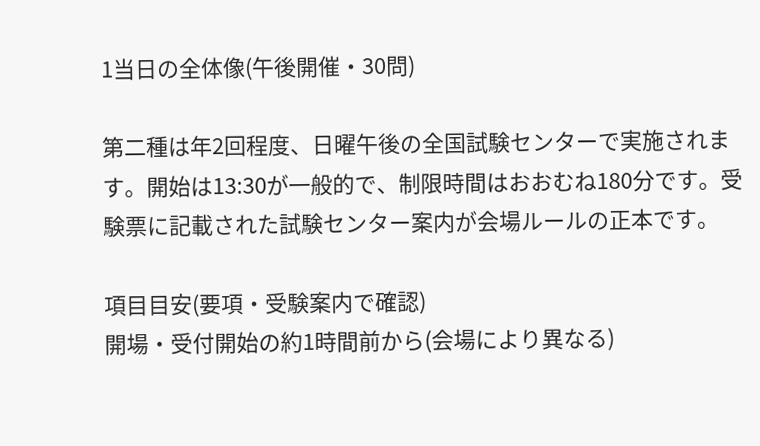1当日の全体像(午後開催・30問)

第二種は年2回程度、日曜午後の全国試験センターで実施されます。開始は13:30が一般的で、制限時間はおおむね180分です。受験票に記載された試験センター案内が会場ルールの正本です。

項目目安(要項・受験案内で確認)
開場・受付開始の約1時間前から(会場により異なる)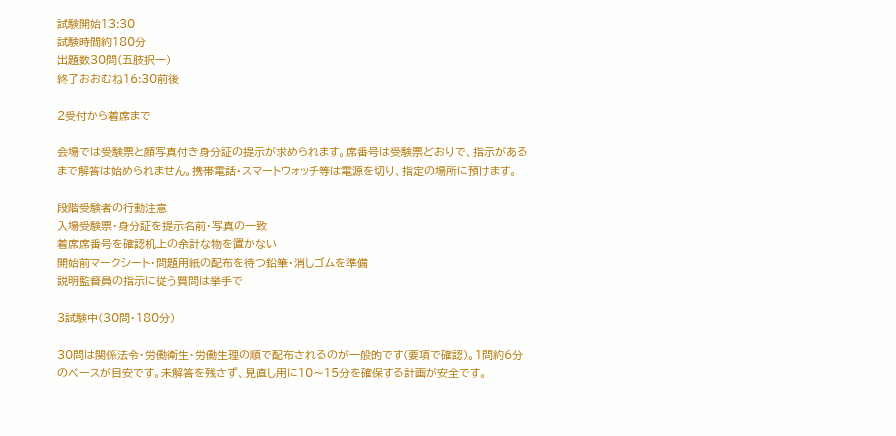試験開始13:30
試験時間約180分
出題数30問(五肢択一)
終了おおむね16:30前後

2受付から着席まで

会場では受験票と顔写真付き身分証の提示が求められます。席番号は受験票どおりで、指示があるまで解答は始められません。携帯電話・スマートウォッチ等は電源を切り、指定の場所に預けます。

段階受験者の行動注意
入場受験票・身分証を提示名前・写真の一致
着席席番号を確認机上の余計な物を置かない
開始前マークシート・問題用紙の配布を待つ鉛筆・消しゴムを準備
説明監督員の指示に従う質問は挙手で

3試験中(30問・180分)

30問は関係法令・労働衛生・労働生理の順で配布されるのが一般的です(要項で確認)。1問約6分のペースが目安です。未解答を残さず、見直し用に10〜15分を確保する計画が安全です。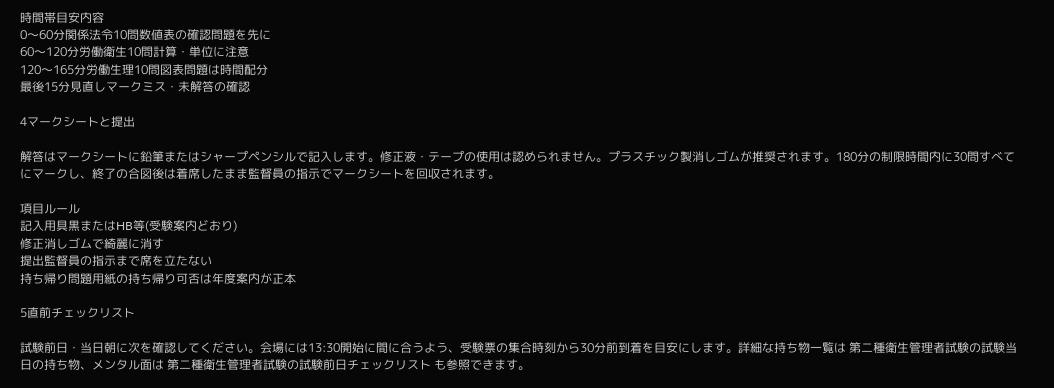時間帯目安内容
0〜60分関係法令10問数値表の確認問題を先に
60〜120分労働衛生10問計算・単位に注意
120〜165分労働生理10問図表問題は時間配分
最後15分見直しマークミス・未解答の確認

4マークシートと提出

解答はマークシートに鉛筆またはシャープペンシルで記入します。修正液・テープの使用は認められません。プラスチック製消しゴムが推奨されます。180分の制限時間内に30問すべてにマークし、終了の合図後は着席したまま監督員の指示でマークシートを回収されます。

項目ルール
記入用具黒またはHB等(受験案内どおり)
修正消しゴムで綺麗に消す
提出監督員の指示まで席を立たない
持ち帰り問題用紙の持ち帰り可否は年度案内が正本

5直前チェックリスト

試験前日・当日朝に次を確認してください。会場には13:30開始に間に合うよう、受験票の集合時刻から30分前到着を目安にします。詳細な持ち物一覧は 第二種衛生管理者試験の試験当日の持ち物、メンタル面は 第二種衛生管理者試験の試験前日チェックリスト も参照できます。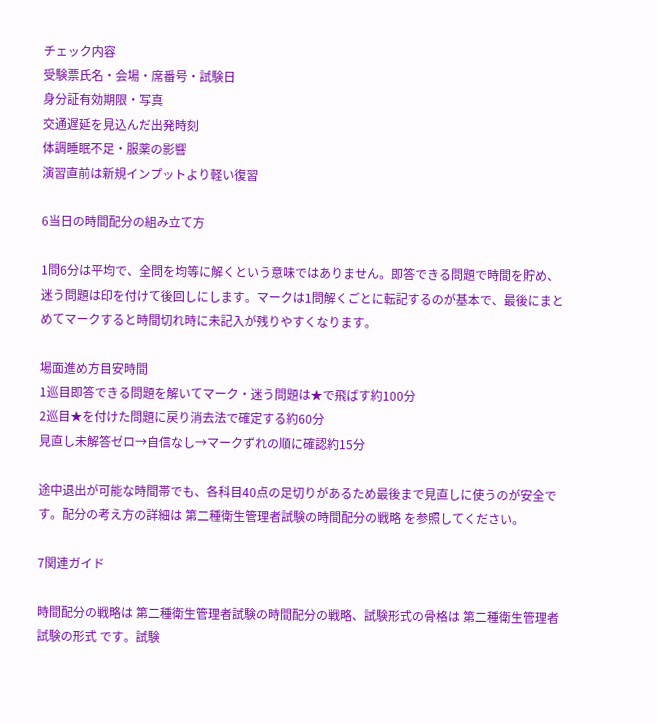チェック内容
受験票氏名・会場・席番号・試験日
身分証有効期限・写真
交通遅延を見込んだ出発時刻
体調睡眠不足・服薬の影響
演習直前は新規インプットより軽い復習

6当日の時間配分の組み立て方

1問6分は平均で、全問を均等に解くという意味ではありません。即答できる問題で時間を貯め、迷う問題は印を付けて後回しにします。マークは1問解くごとに転記するのが基本で、最後にまとめてマークすると時間切れ時に未記入が残りやすくなります。

場面進め方目安時間
1巡目即答できる問題を解いてマーク・迷う問題は★で飛ばす約100分
2巡目★を付けた問題に戻り消去法で確定する約60分
見直し未解答ゼロ→自信なし→マークずれの順に確認約15分

途中退出が可能な時間帯でも、各科目40点の足切りがあるため最後まで見直しに使うのが安全です。配分の考え方の詳細は 第二種衛生管理者試験の時間配分の戦略 を参照してください。

7関連ガイド

時間配分の戦略は 第二種衛生管理者試験の時間配分の戦略、試験形式の骨格は 第二種衛生管理者試験の形式 です。試験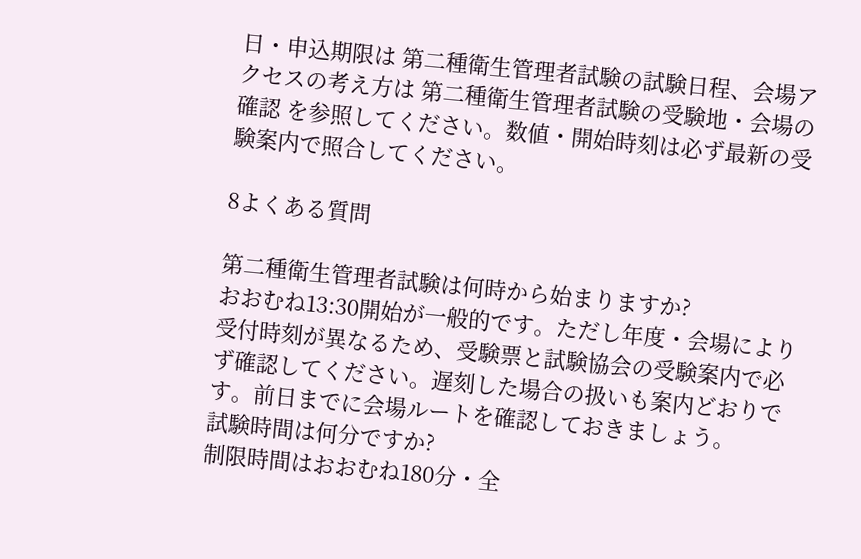日・申込期限は 第二種衛生管理者試験の試験日程、会場アクセスの考え方は 第二種衛生管理者試験の受験地・会場の確認 を参照してください。数値・開始時刻は必ず最新の受験案内で照合してください。

8よくある質問

第二種衛生管理者試験は何時から始まりますか?
おおむね13:30開始が一般的です。ただし年度・会場により受付時刻が異なるため、受験票と試験協会の受験案内で必ず確認してください。遅刻した場合の扱いも案内どおりです。前日までに会場ルートを確認しておきましょう。
試験時間は何分ですか?
制限時間はおおむね180分・全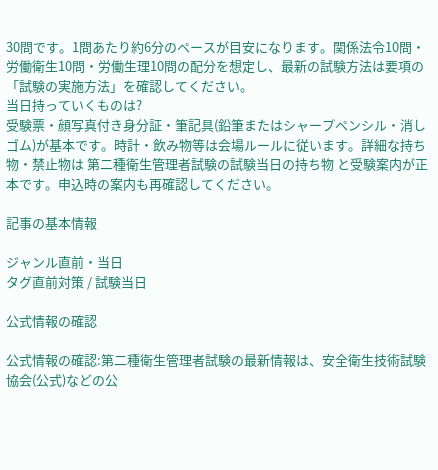30問です。1問あたり約6分のペースが目安になります。関係法令10問・労働衛生10問・労働生理10問の配分を想定し、最新の試験方法は要項の「試験の実施方法」を確認してください。
当日持っていくものは?
受験票・顔写真付き身分証・筆記具(鉛筆またはシャープペンシル・消しゴム)が基本です。時計・飲み物等は会場ルールに従います。詳細な持ち物・禁止物は 第二種衛生管理者試験の試験当日の持ち物 と受験案内が正本です。申込時の案内も再確認してください。

記事の基本情報

ジャンル直前・当日
タグ直前対策 / 試験当日

公式情報の確認

公式情報の確認:第二種衛生管理者試験の最新情報は、安全衛生技術試験協会(公式)などの公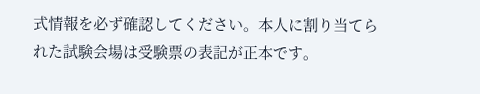式情報を必ず確認してください。本人に割り当てられた試験会場は受験票の表記が正本です。